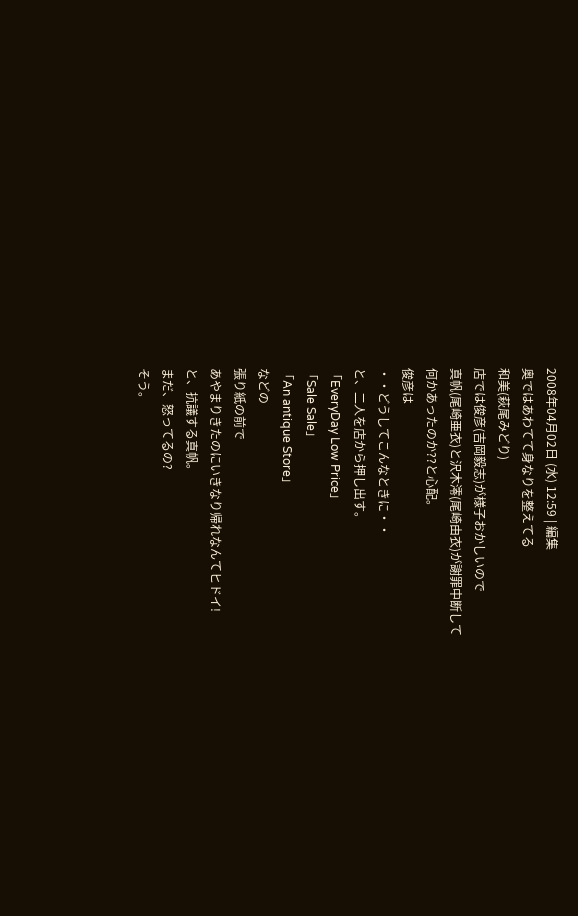2008年04月02日 (水) 12:59 | 編集
奥ではあわてて身なりを整えてる
和美(萩尾みどり)
店では俊彦(吉岡毅志)が様子おかしいので
真帆(尾崎亜衣)と沢木澪(尾崎由衣)が謝罪中断して
何かあったのか??と心配。
俊彦は
・・どうしてこんなときに・・
と、二人を店から押し出す。
「EveryDay Low Price」
「Sale Sale」
「An antique Store」
などの
張り紙の前で
あやまりきたのにいきなり帰れなんてヒドイ!
と、抗議する真帆。
まだ、怒ってるの?
そう。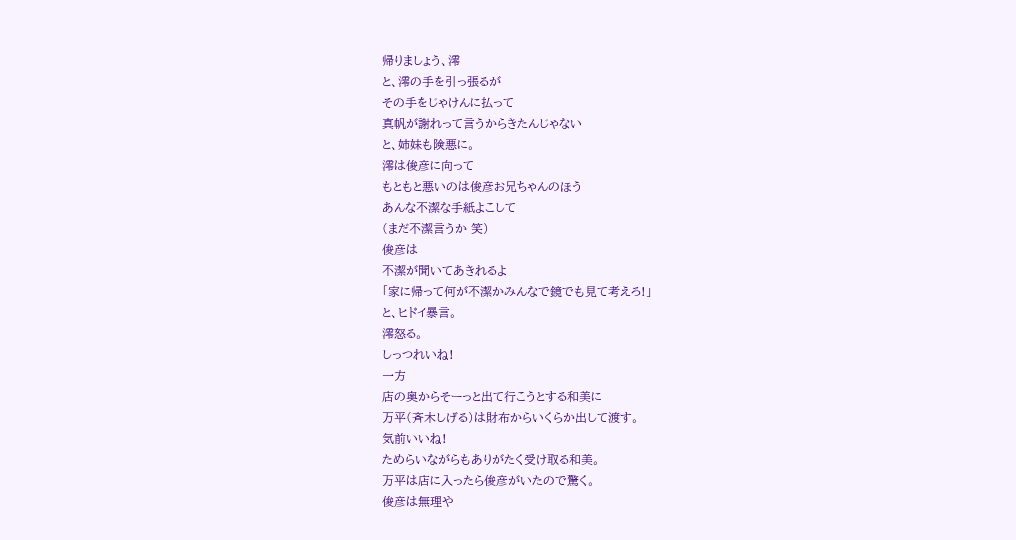帰りましょう、澪
と、澪の手を引っ張るが
その手をじゃけんに払って
真帆が謝れって言うからきたんじゃない
と、姉妹も険悪に。
澪は俊彦に向って
もともと悪いのは俊彦お兄ちゃんのほう
あんな不潔な手紙よこして
(まだ不潔言うか 笑)
俊彦は
不潔が聞いてあきれるよ
「家に帰って何が不潔かみんなで鏡でも見て考えろ!」
と、ヒドイ暴言。
澪怒る。
しっつれいね!
一方
店の奥からそーっと出て行こうとする和美に
万平(斉木しげる)は財布からいくらか出して渡す。
気前いいね!
ためらいながらもありがたく受け取る和美。
万平は店に入ったら俊彦がいたので驚く。
俊彦は無理や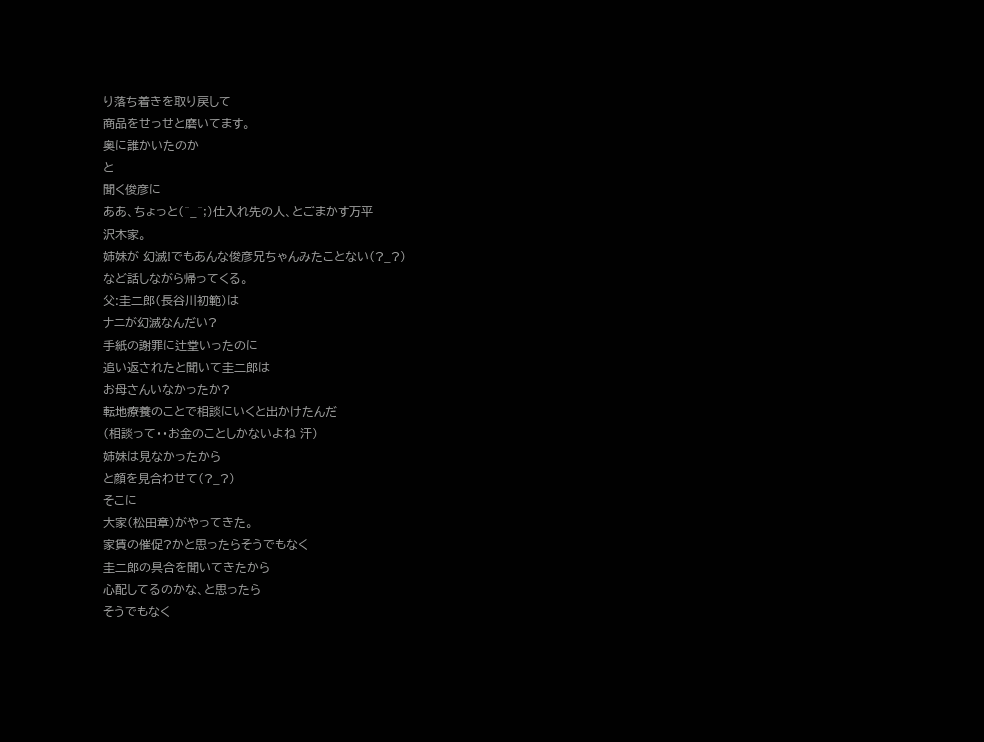り落ち着きを取り戻して
商品をせっせと磨いてます。
奥に誰かいたのか
と
聞く俊彦に
ああ、ちょっと(^_^;)仕入れ先の人、とごまかす万平
沢木家。
姉妹が 幻滅!でもあんな俊彦兄ちゃんみたことない(?_?)
など話しながら帰ってくる。
父:圭二郎(長谷川初範)は
ナニが幻滅なんだい?
手紙の謝罪に辻堂いったのに
追い返されたと聞いて圭二郎は
お母さんいなかったか?
転地療養のことで相談にいくと出かけたんだ
(相談って・・お金のことしかないよね 汗)
姉妹は見なかったから
と顔を見合わせて(?_?)
そこに
大家(松田章)がやってきた。
家賃の催促?かと思ったらそうでもなく
圭二郎の具合を聞いてきたから
心配してるのかな、と思ったら
そうでもなく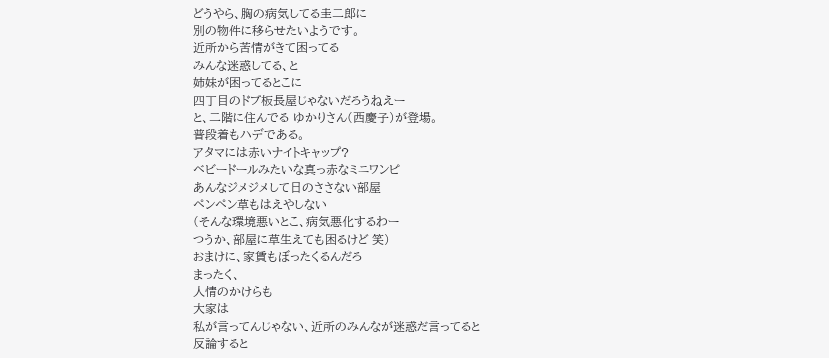どうやら、胸の病気してる圭二郎に
別の物件に移らせたいようです。
近所から苦情がきて困ってる
みんな迷惑してる、と
姉妹が困ってるとこに
四丁目のドブ板長屋じゃないだろうねえー
と、二階に住んでる ゆかりさん(西慶子)が登場。
普段着もハデである。
アタマには赤いナイトキャップ?
ベビードールみたいな真っ赤なミニワンピ
あんなジメジメして日のささない部屋
ペンペン草もはえやしない
(そんな環境悪いとこ、病気悪化するわー
つうか、部屋に草生えても困るけど 笑)
おまけに、家賃もぼったくるんだろ
まったく、
人情のかけらも
大家は
私が言ってんじゃない、近所のみんなが迷惑だ言ってると
反論すると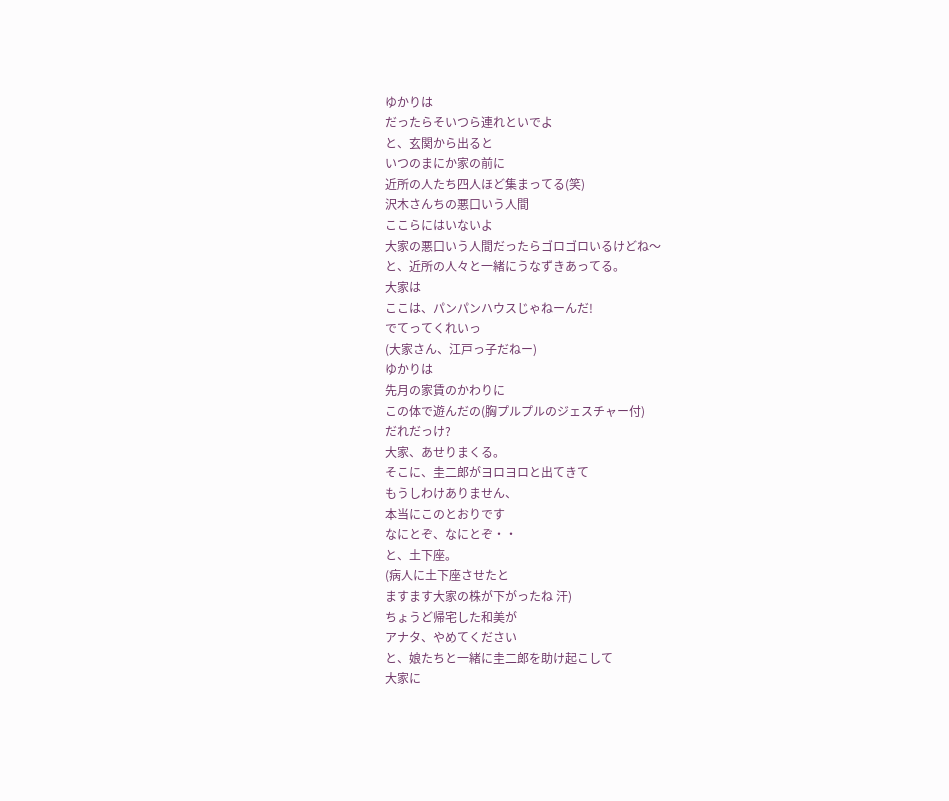ゆかりは
だったらそいつら連れといでよ
と、玄関から出ると
いつのまにか家の前に
近所の人たち四人ほど集まってる(笑)
沢木さんちの悪口いう人間
ここらにはいないよ
大家の悪口いう人間だったらゴロゴロいるけどね〜
と、近所の人々と一緒にうなずきあってる。
大家は
ここは、パンパンハウスじゃねーんだ!
でてってくれいっ
(大家さん、江戸っ子だねー)
ゆかりは
先月の家賃のかわりに
この体で遊んだの(胸プルプルのジェスチャー付)
だれだっけ?
大家、あせりまくる。
そこに、圭二郎がヨロヨロと出てきて
もうしわけありません、
本当にこのとおりです
なにとぞ、なにとぞ・・
と、土下座。
(病人に土下座させたと
ますます大家の株が下がったね 汗)
ちょうど帰宅した和美が
アナタ、やめてください
と、娘たちと一緒に圭二郎を助け起こして
大家に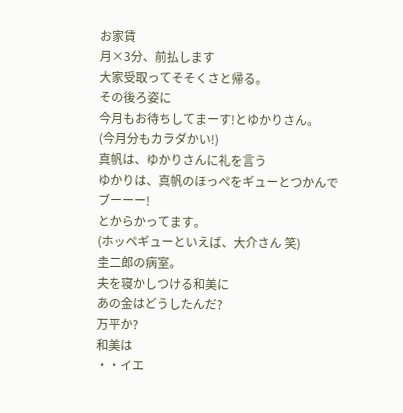お家賃
月×3分、前払します
大家受取ってそそくさと帰る。
その後ろ姿に
今月もお待ちしてまーす!とゆかりさん。
(今月分もカラダかい!)
真帆は、ゆかりさんに礼を言う
ゆかりは、真帆のほっぺをギューとつかんで
ブーーー!
とからかってます。
(ホッペギューといえば、大介さん 笑)
圭二郎の病室。
夫を寝かしつける和美に
あの金はどうしたんだ?
万平か?
和美は
・・イエ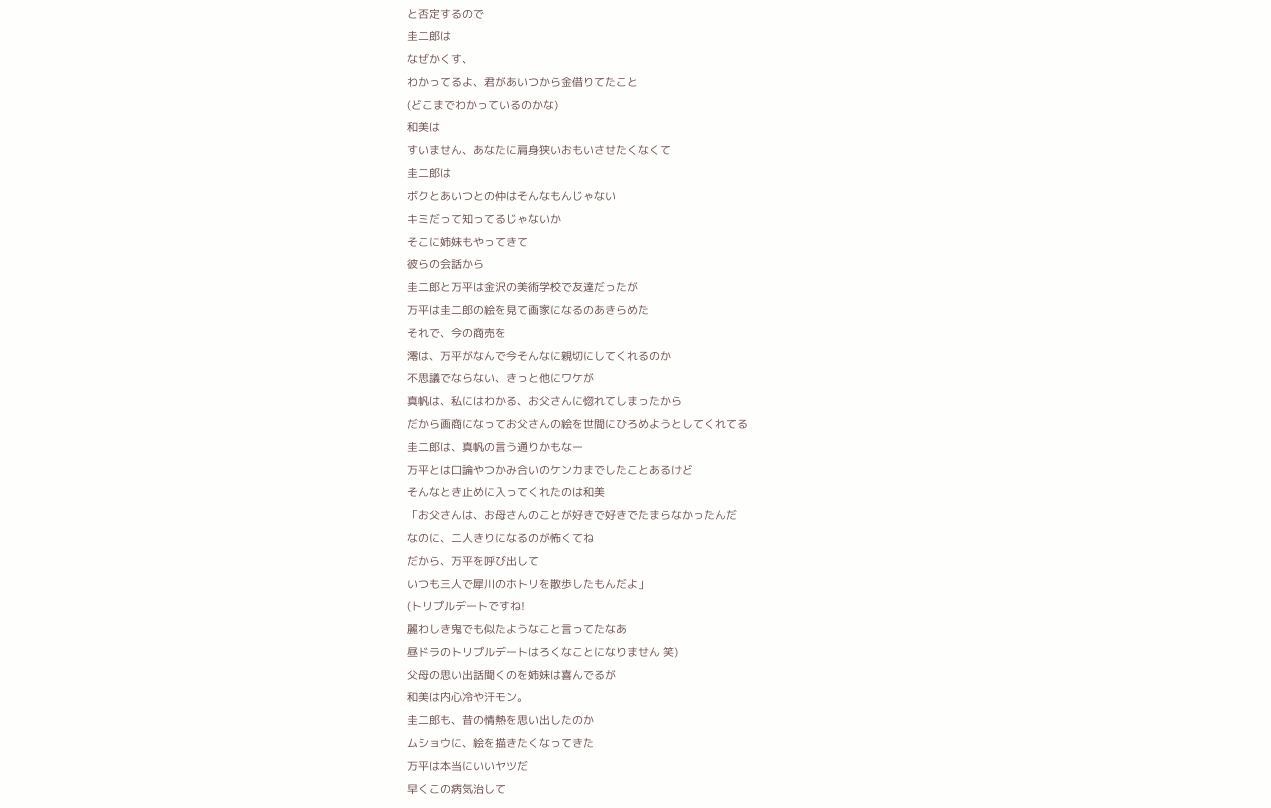と否定するので
圭二郎は
なぜかくす、
わかってるよ、君があいつから金借りてたこと
(どこまでわかっているのかな)
和美は
すいません、あなたに肩身狭いおもいさせたくなくて
圭二郎は
ボクとあいつとの仲はそんなもんじゃない
キミだって知ってるじゃないか
そこに姉妹もやってきて
彼らの会話から
圭二郎と万平は金沢の美術学校で友達だったが
万平は圭二郎の絵を見て画家になるのあきらめた
それで、今の商売を
澪は、万平がなんで今そんなに親切にしてくれるのか
不思議でならない、きっと他にワケが
真帆は、私にはわかる、お父さんに惚れてしまったから
だから画商になってお父さんの絵を世間にひろめようとしてくれてる
圭二郎は、真帆の言う通りかもなー
万平とは口論やつかみ合いのケンカまでしたことあるけど
そんなとき止めに入ってくれたのは和美
「お父さんは、お母さんのことが好きで好きでたまらなかったんだ
なのに、二人きりになるのが怖くてね
だから、万平を呼び出して
いつも三人で犀川のホトリを散歩したもんだよ」
(トリプルデートですね!
麗わしき鬼でも似たようなこと言ってたなあ
昼ドラのトリプルデートはろくなことになりません 笑)
父母の思い出話聞くのを姉妹は喜んでるが
和美は内心冷や汗モン。
圭二郎も、昔の情熱を思い出したのか
ムショウに、絵を描きたくなってきた
万平は本当にいいヤツだ
早くこの病気治して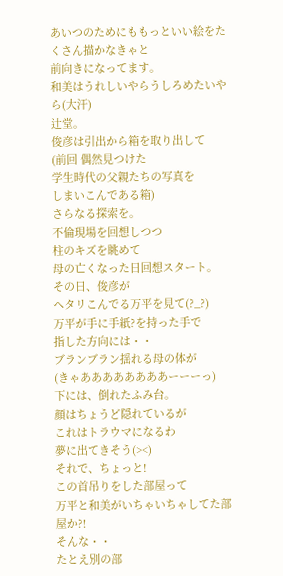あいつのためにももっといい絵をたくさん描かなきゃと
前向きになってます。
和美はうれしいやらうしろめたいやら(大汗)
辻堂。
俊彦は引出から箱を取り出して
(前回 偶然見つけた
学生時代の父親たちの写真を
しまいこんである箱)
さらなる探索を。
不倫現場を回想しつつ
柱のキズを眺めて
母の亡くなった日回想スタート。
その日、俊彦が
ヘタリこんでる万平を見て(?_?)
万平が手に手紙?を持った手で
指した方向には・・
ブランブラン揺れる母の体が
(きゃああああああああーーーっ)
下には、倒れたふみ台。
顔はちょうど隠れているが
これはトラウマになるわ
夢に出てきそう(><)
それで、ちょっと!
この首吊りをした部屋って
万平と和美がいちゃいちゃしてた部屋か?!
そんな・・
たとえ別の部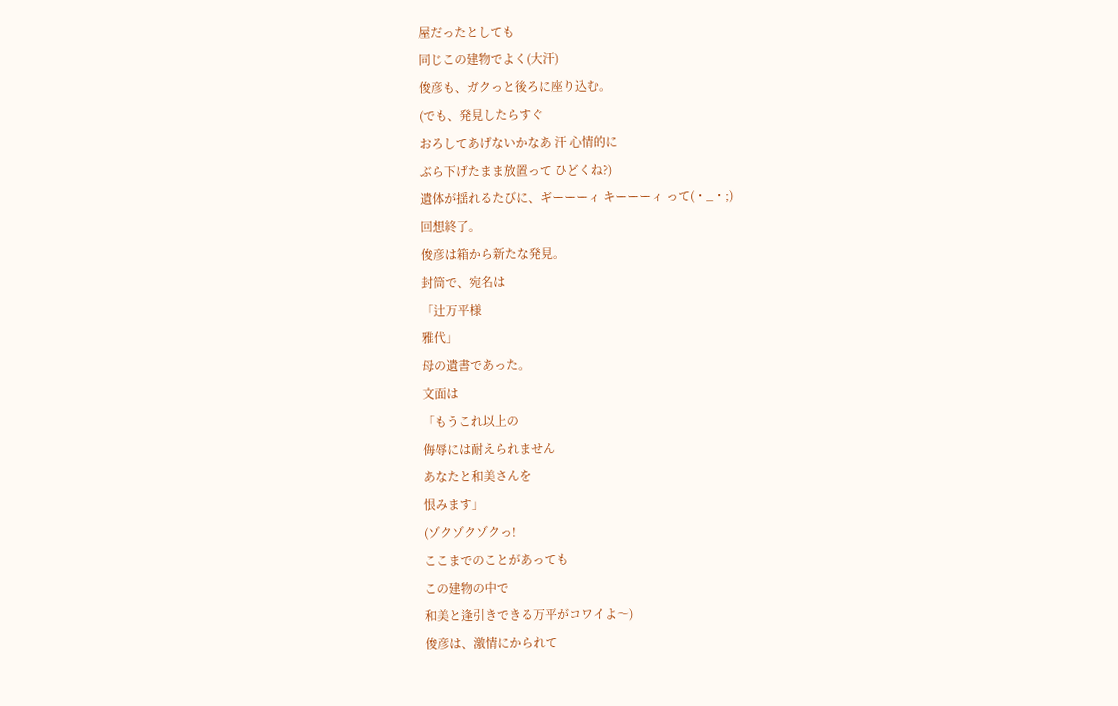屋だったとしても
同じこの建物でよく(大汗)
俊彦も、ガクっと後ろに座り込む。
(でも、発見したらすぐ
おろしてあげないかなあ 汗 心情的に
ぶら下げたまま放置って ひどくね?)
遺体が揺れるたびに、ギーーーィ キーーーィ って(・_・;)
回想終了。
俊彦は箱から新たな発見。
封筒で、宛名は
「辻万平様
雅代」
母の遺書であった。
文面は
「もうこれ以上の
侮辱には耐えられません
あなたと和美さんを
恨みます」
(ゾクゾクゾクっ!
ここまでのことがあっても
この建物の中で
和美と逢引きできる万平がコワイよ〜)
俊彦は、激情にかられて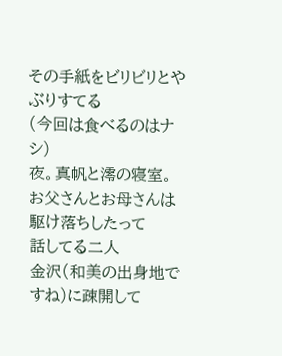その手紙をビリビリとやぶりすてる
(今回は食べるのはナシ)
夜。真帆と澪の寝室。
お父さんとお母さんは駆け落ちしたって
話してる二人
金沢(和美の出身地ですね)に疎開して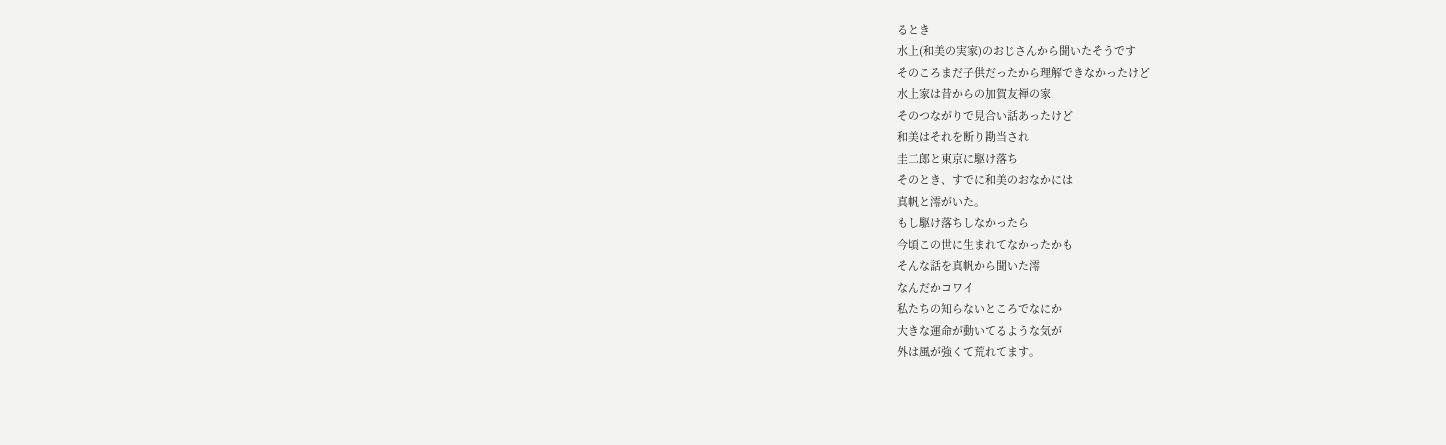るとき
水上(和美の実家)のおじさんから聞いたそうです
そのころまだ子供だったから理解できなかったけど
水上家は昔からの加賀友禅の家
そのつながりで見合い話あったけど
和美はそれを断り勘当され
圭二郎と東京に駆け落ち
そのとき、すでに和美のおなかには
真帆と澪がいた。
もし駆け落ちしなかったら
今頃この世に生まれてなかったかも
そんな話を真帆から聞いた澪
なんだかコワイ
私たちの知らないところでなにか
大きな運命が動いてるような気が
外は風が強くて荒れてます。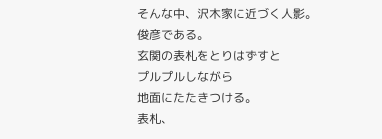そんな中、沢木家に近づく人影。
俊彦である。
玄関の表札をとりはずすと
プルプルしながら
地面にたたきつける。
表札、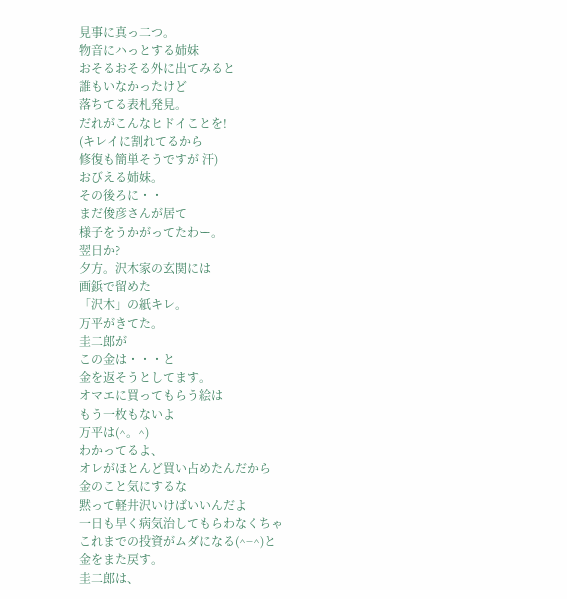見事に真っ二つ。
物音にハっとする姉妹
おそるおそる外に出てみると
誰もいなかったけど
落ちてる表札発見。
だれがこんなヒドイことを!
(キレイに割れてるから
修復も簡単そうですが 汗)
おびえる姉妹。
その後ろに・・
まだ俊彦さんが居て
様子をうかがってたわー。
翌日か?
夕方。沢木家の玄関には
画鋲で留めた
「沢木」の紙キレ。
万平がきてた。
圭二郎が
この金は・・・と
金を返そうとしてます。
オマエに買ってもらう絵は
もう一枚もないよ
万平は(^。^)
わかってるよ、
オレがほとんど買い占めたんだから
金のこと気にするな
黙って軽井沢いけばいいんだよ
一日も早く病気治してもらわなくちゃ
これまでの投資がムダになる(^−^)と
金をまた戻す。
圭二郎は、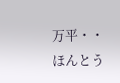万平・・
ほんとう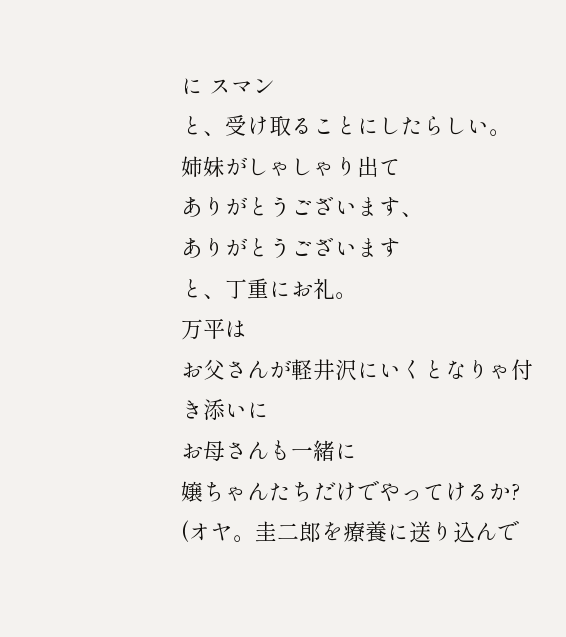に スマン
と、受け取ることにしたらしい。
姉妹がしゃしゃり出て
ありがとうございます、
ありがとうございます
と、丁重にお礼。
万平は
お父さんが軽井沢にいくとなりゃ付き添いに
お母さんも一緒に
嬢ちゃんたちだけでやってけるか?
(オヤ。圭二郎を療養に送り込んで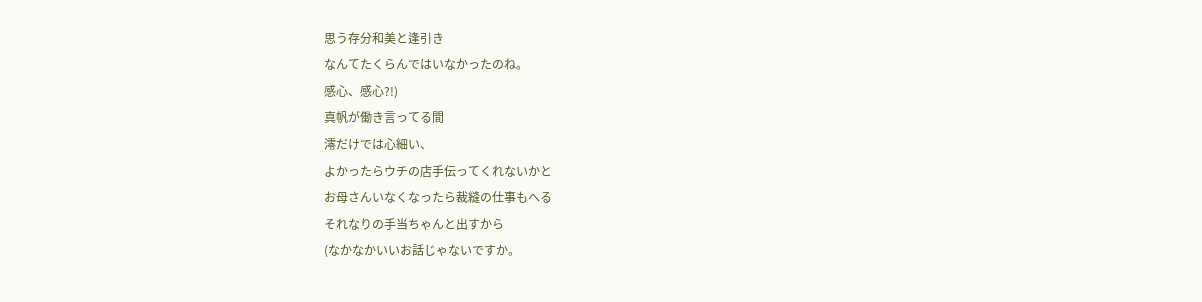思う存分和美と逢引き
なんてたくらんではいなかったのね。
感心、感心?!)
真帆が働き言ってる間
澪だけでは心細い、
よかったらウチの店手伝ってくれないかと
お母さんいなくなったら裁縫の仕事もへる
それなりの手当ちゃんと出すから
(なかなかいいお話じゃないですか。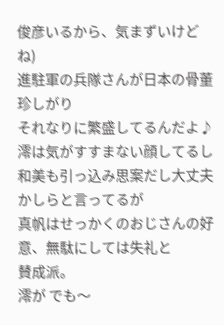俊彦いるから、気まずいけどね)
進駐軍の兵隊さんが日本の骨董珍しがり
それなりに繁盛してるんだよ♪
澪は気がすすまない顔してるし
和美も引っ込み思案だし大丈夫かしらと言ってるが
真帆はせっかくのおじさんの好意、無駄にしては失礼と
賛成派。
澪が でも〜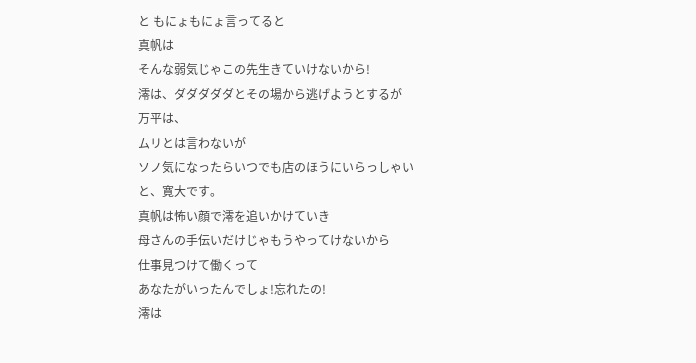と もにょもにょ言ってると
真帆は
そんな弱気じゃこの先生きていけないから!
澪は、ダダダダダとその場から逃げようとするが
万平は、
ムリとは言わないが
ソノ気になったらいつでも店のほうにいらっしゃい
と、寛大です。
真帆は怖い顔で澪を追いかけていき
母さんの手伝いだけじゃもうやってけないから
仕事見つけて働くって
あなたがいったんでしょ!忘れたの!
澪は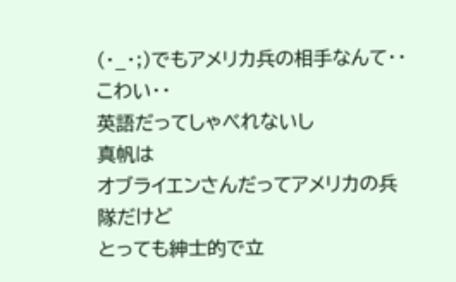(・_・;)でもアメリカ兵の相手なんて・・
こわい・・
英語だってしゃべれないし
真帆は
オブライエンさんだってアメリカの兵隊だけど
とっても紳士的で立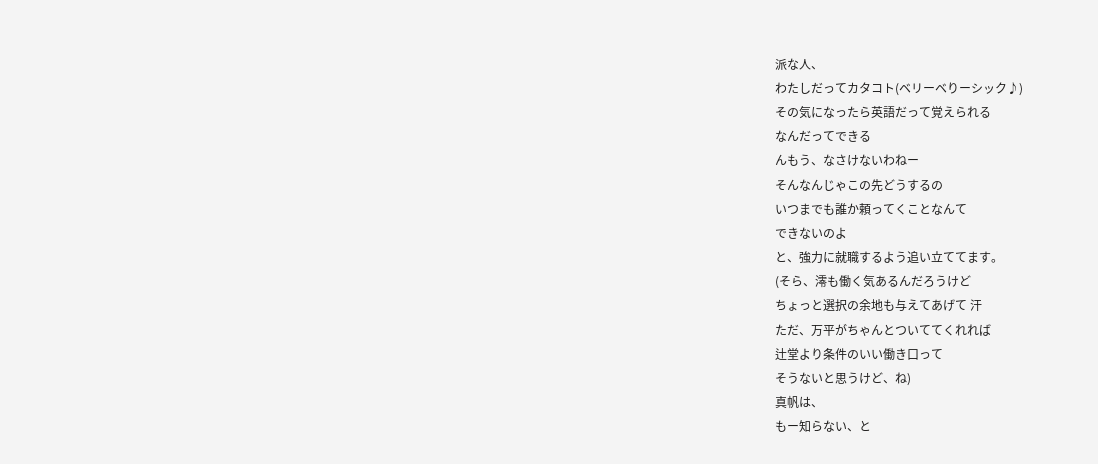派な人、
わたしだってカタコト(ベリーベりーシック♪)
その気になったら英語だって覚えられる
なんだってできる
んもう、なさけないわねー
そんなんじゃこの先どうするの
いつまでも誰か頼ってくことなんて
できないのよ
と、強力に就職するよう追い立ててます。
(そら、澪も働く気あるんだろうけど
ちょっと選択の余地も与えてあげて 汗
ただ、万平がちゃんとついててくれれば
辻堂より条件のいい働き口って
そうないと思うけど、ね)
真帆は、
もー知らない、と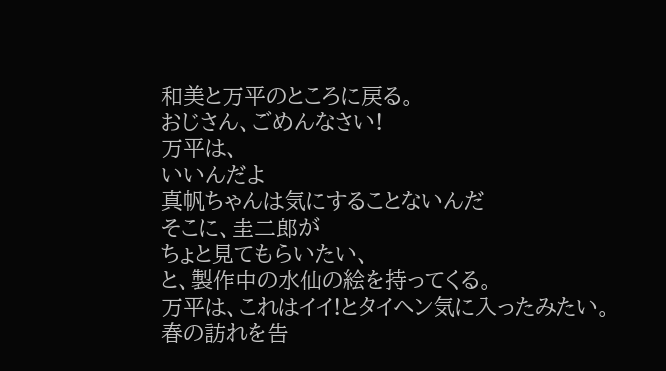和美と万平のところに戻る。
おじさん、ごめんなさい!
万平は、
いいんだよ
真帆ちゃんは気にすることないんだ
そこに、圭二郎が
ちょと見てもらいたい、
と、製作中の水仙の絵を持ってくる。
万平は、これはイイ!とタイヘン気に入ったみたい。
春の訪れを告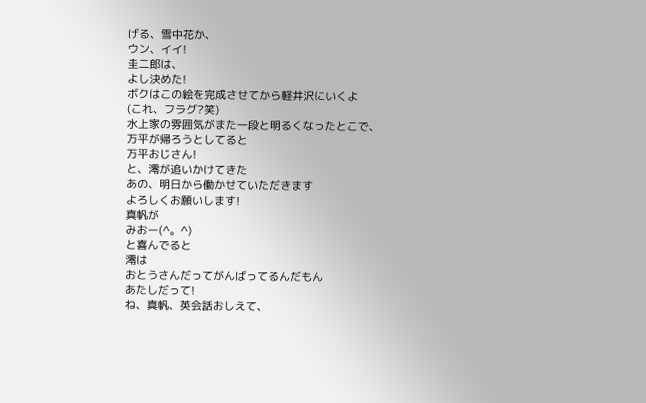げる、雪中花か、
ウン、イイ!
圭二郎は、
よし決めた!
ボクはこの絵を完成させてから軽井沢にいくよ
(これ、フラグ?笑)
水上家の雰囲気がまた一段と明るくなったとこで、
万平が帰ろうとしてると
万平おじさん!
と、澪が追いかけてきた
あの、明日から働かせていただきます
よろしくお願いします!
真帆が
みおー(^。^)
と喜んでると
澪は
おとうさんだってがんばってるんだもん
あたしだって!
ね、真帆、英会話おしえて、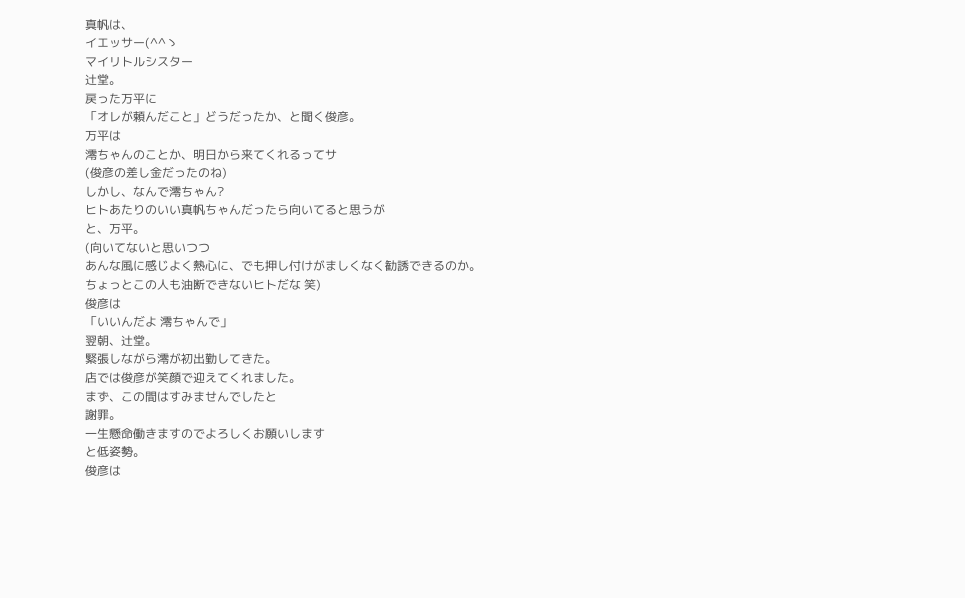真帆は、
イエッサー(^^ゝ
マイリトルシスター
辻堂。
戻った万平に
「オレが頼んだこと」どうだったか、と聞く俊彦。
万平は
澪ちゃんのことか、明日から来てくれるってサ
(俊彦の差し金だったのね)
しかし、なんで澪ちゃん?
ヒトあたりのいい真帆ちゃんだったら向いてると思うが
と、万平。
(向いてないと思いつつ
あんな風に感じよく熱心に、でも押し付けがましくなく勧誘できるのか。
ちょっとこの人も油断できないヒトだな 笑)
俊彦は
「いいんだよ 澪ちゃんで」
翌朝、辻堂。
緊張しながら澪が初出勤してきた。
店では俊彦が笑顔で迎えてくれました。
まず、この間はすみませんでしたと
謝罪。
一生懸命働きますのでよろしくお願いします
と低姿勢。
俊彦は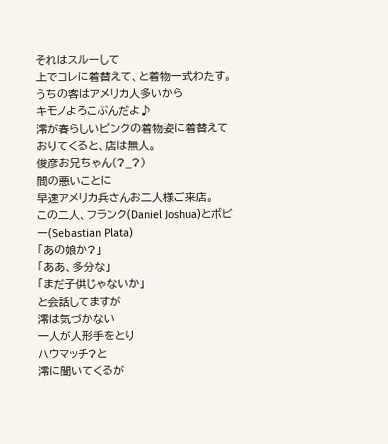それはスルーして
上でコレに着替えて、と着物一式わたす。
うちの客はアメリカ人多いから
キモノよろこぶんだよ♪
澪が春らしいピンクの着物姿に着替えて
おりてくると、店は無人。
俊彦お兄ちゃん(?_?)
間の悪いことに
早速アメリカ兵さんお二人様ご来店。
この二人、フランク(Daniel Joshua)とボビー(Sebastian Plata)
「あの娘か?」
「ああ、多分な」
「まだ子供じゃないか」
と会話してますが
澪は気づかない
一人が人形手をとり
ハウマッチ?と
澪に聞いてくるが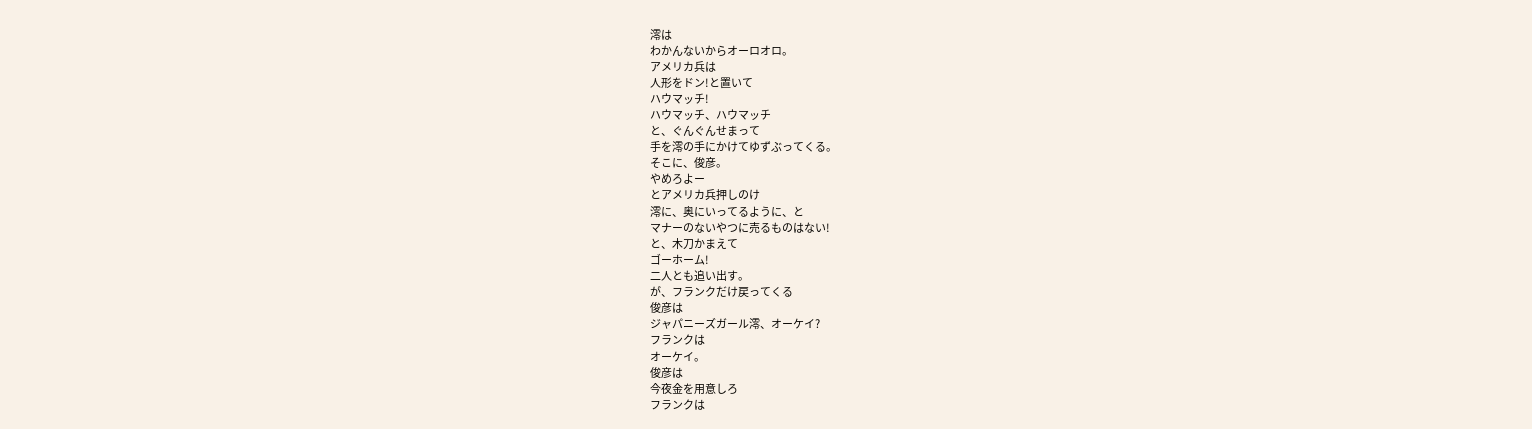澪は
わかんないからオーロオロ。
アメリカ兵は
人形をドン!と置いて
ハウマッチ!
ハウマッチ、ハウマッチ
と、ぐんぐんせまって
手を澪の手にかけてゆずぶってくる。
そこに、俊彦。
やめろよー
とアメリカ兵押しのけ
澪に、奥にいってるように、と
マナーのないやつに売るものはない!
と、木刀かまえて
ゴーホーム!
二人とも追い出す。
が、フランクだけ戻ってくる
俊彦は
ジャパニーズガール澪、オーケイ?
フランクは
オーケイ。
俊彦は
今夜金を用意しろ
フランクは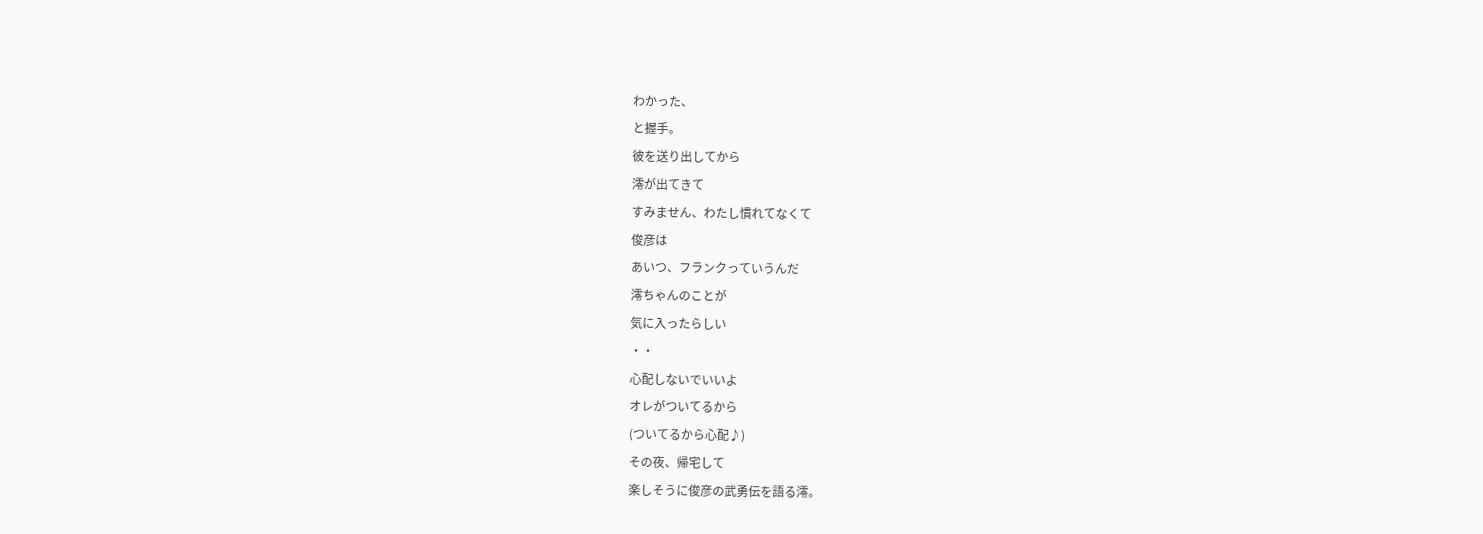わかった、
と握手。
彼を送り出してから
澪が出てきて
すみません、わたし慣れてなくて
俊彦は
あいつ、フランクっていうんだ
澪ちゃんのことが
気に入ったらしい
・・
心配しないでいいよ
オレがついてるから
(ついてるから心配♪)
その夜、帰宅して
楽しそうに俊彦の武勇伝を語る澪。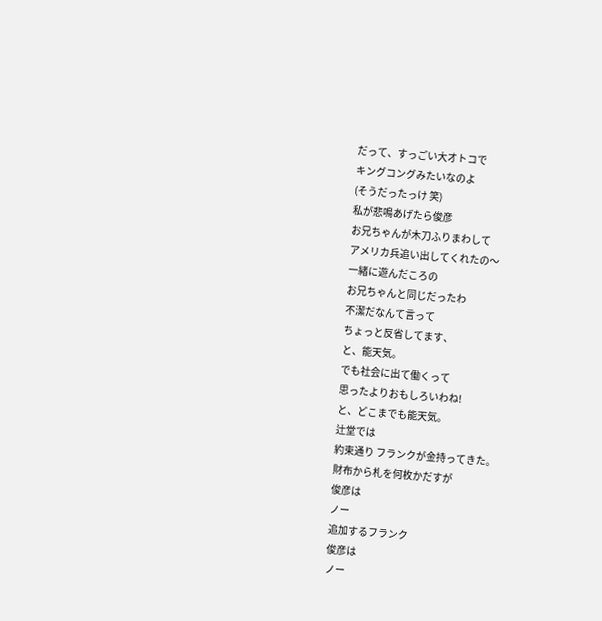だって、すっごい大オトコで
キングコングみたいなのよ
(そうだったっけ 笑)
私が悲鳴あげたら俊彦
お兄ちゃんが木刀ふりまわして
アメリカ兵追い出してくれたの〜
一緒に遊んだころの
お兄ちゃんと同じだったわ
不潔だなんて言って
ちょっと反省してます、
と、能天気。
でも社会に出て働くって
思ったよりおもしろいわね!
と、どこまでも能天気。
辻堂では
約束通り フランクが金持ってきた。
財布から札を何枚かだすが
俊彦は
ノー
追加するフランク
俊彦は
ノー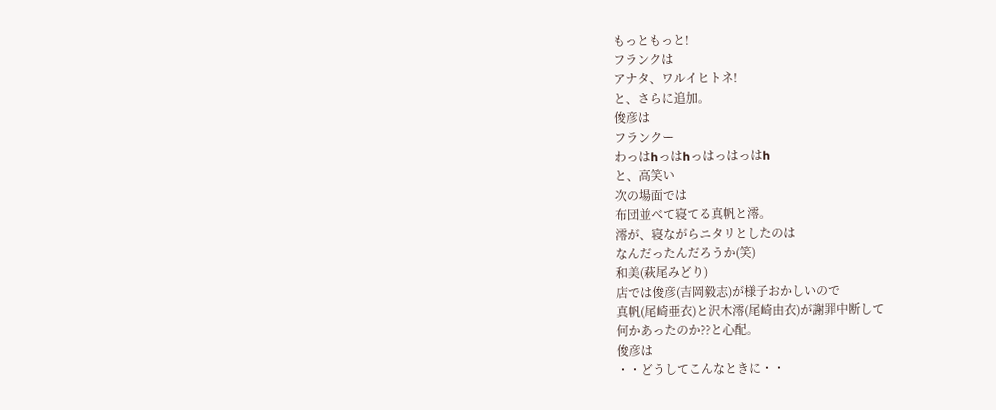もっともっと!
フランクは
アナタ、ワルイヒトネ!
と、さらに追加。
俊彦は
フランクー
わっはhっはhっはっはっはh
と、高笑い
次の場面では
布団並べて寝てる真帆と澪。
澪が、寝ながらニタリとしたのは
なんだったんだろうか(笑)
和美(萩尾みどり)
店では俊彦(吉岡毅志)が様子おかしいので
真帆(尾崎亜衣)と沢木澪(尾崎由衣)が謝罪中断して
何かあったのか??と心配。
俊彦は
・・どうしてこんなときに・・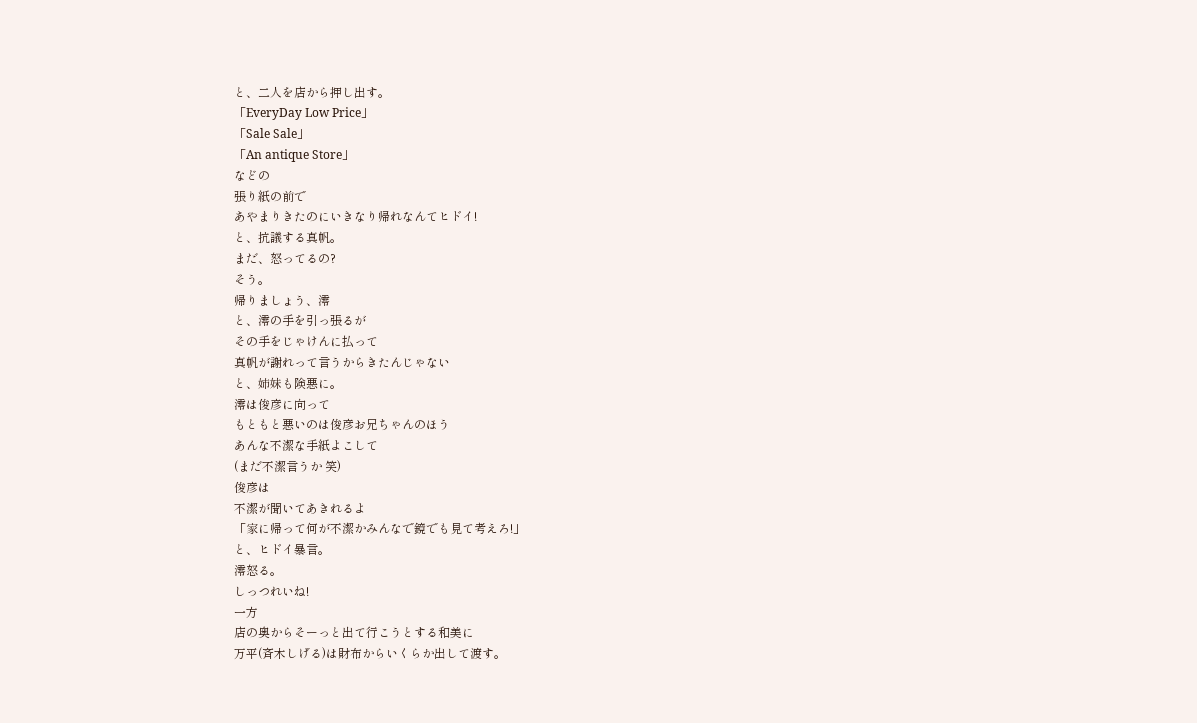と、二人を店から押し出す。
「EveryDay Low Price」
「Sale Sale」
「An antique Store」
などの
張り紙の前で
あやまりきたのにいきなり帰れなんてヒドイ!
と、抗議する真帆。
まだ、怒ってるの?
そう。
帰りましょう、澪
と、澪の手を引っ張るが
その手をじゃけんに払って
真帆が謝れって言うからきたんじゃない
と、姉妹も険悪に。
澪は俊彦に向って
もともと悪いのは俊彦お兄ちゃんのほう
あんな不潔な手紙よこして
(まだ不潔言うか 笑)
俊彦は
不潔が聞いてあきれるよ
「家に帰って何が不潔かみんなで鏡でも見て考えろ!」
と、ヒドイ暴言。
澪怒る。
しっつれいね!
一方
店の奥からそーっと出て行こうとする和美に
万平(斉木しげる)は財布からいくらか出して渡す。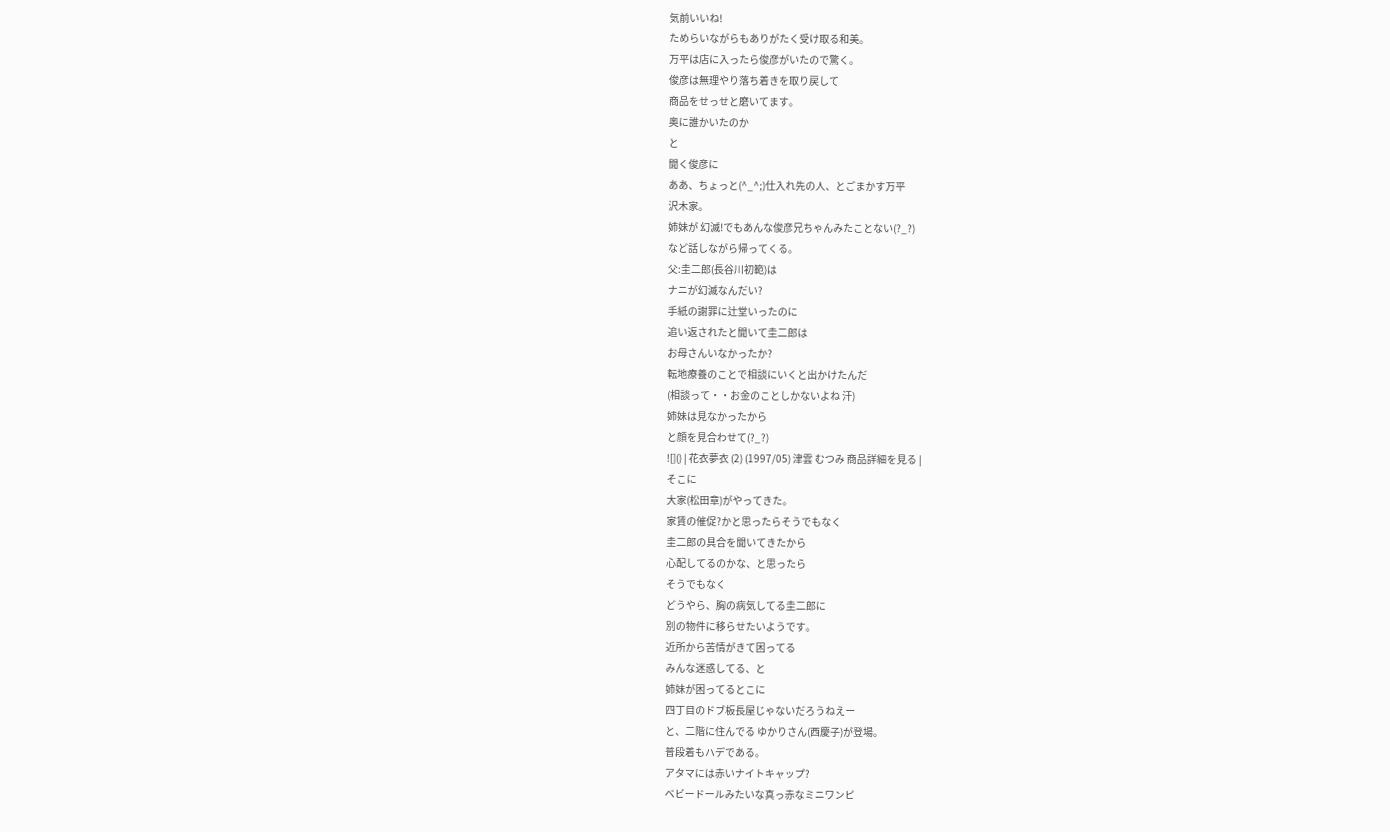気前いいね!
ためらいながらもありがたく受け取る和美。
万平は店に入ったら俊彦がいたので驚く。
俊彦は無理やり落ち着きを取り戻して
商品をせっせと磨いてます。
奥に誰かいたのか
と
聞く俊彦に
ああ、ちょっと(^_^;)仕入れ先の人、とごまかす万平
沢木家。
姉妹が 幻滅!でもあんな俊彦兄ちゃんみたことない(?_?)
など話しながら帰ってくる。
父:圭二郎(長谷川初範)は
ナニが幻滅なんだい?
手紙の謝罪に辻堂いったのに
追い返されたと聞いて圭二郎は
お母さんいなかったか?
転地療養のことで相談にいくと出かけたんだ
(相談って・・お金のことしかないよね 汗)
姉妹は見なかったから
と顔を見合わせて(?_?)
![]() | 花衣夢衣 (2) (1997/05) 津雲 むつみ 商品詳細を見る |
そこに
大家(松田章)がやってきた。
家賃の催促?かと思ったらそうでもなく
圭二郎の具合を聞いてきたから
心配してるのかな、と思ったら
そうでもなく
どうやら、胸の病気してる圭二郎に
別の物件に移らせたいようです。
近所から苦情がきて困ってる
みんな迷惑してる、と
姉妹が困ってるとこに
四丁目のドブ板長屋じゃないだろうねえー
と、二階に住んでる ゆかりさん(西慶子)が登場。
普段着もハデである。
アタマには赤いナイトキャップ?
ベビードールみたいな真っ赤なミニワンピ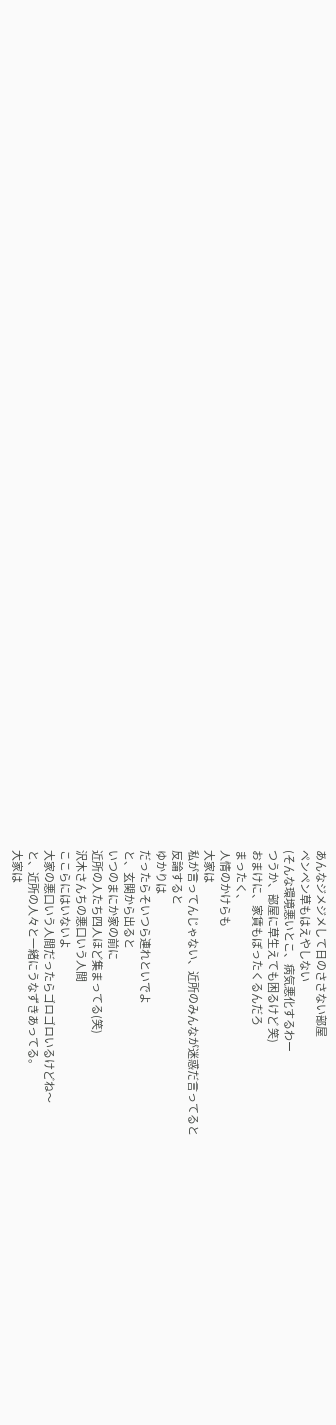あんなジメジメして日のささない部屋
ペンペン草もはえやしない
(そんな環境悪いとこ、病気悪化するわー
つうか、部屋に草生えても困るけど 笑)
おまけに、家賃もぼったくるんだろ
まったく、
人情のかけらも
大家は
私が言ってんじゃない、近所のみんなが迷惑だ言ってると
反論すると
ゆかりは
だったらそいつら連れといでよ
と、玄関から出ると
いつのまにか家の前に
近所の人たち四人ほど集まってる(笑)
沢木さんちの悪口いう人間
ここらにはいないよ
大家の悪口いう人間だったらゴロゴロいるけどね〜
と、近所の人々と一緒にうなずきあってる。
大家は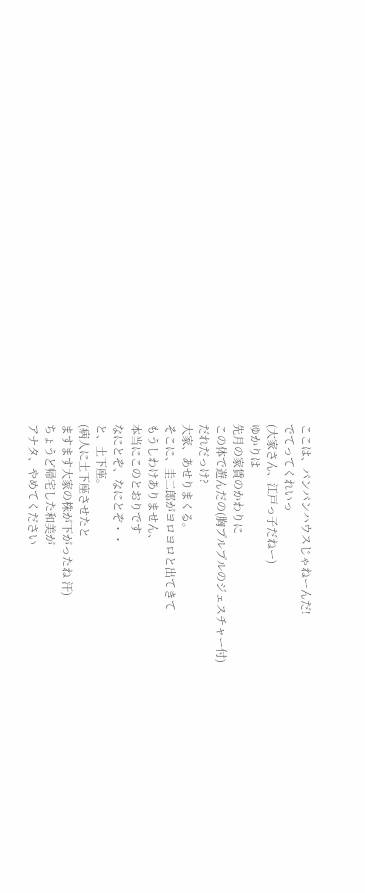ここは、パンパンハウスじゃねーんだ!
でてってくれいっ
(大家さん、江戸っ子だねー)
ゆかりは
先月の家賃のかわりに
この体で遊んだの(胸プルプルのジェスチャー付)
だれだっけ?
大家、あせりまくる。
そこに、圭二郎がヨロヨロと出てきて
もうしわけありません、
本当にこのとおりです
なにとぞ、なにとぞ・・
と、土下座。
(病人に土下座させたと
ますます大家の株が下がったね 汗)
ちょうど帰宅した和美が
アナタ、やめてください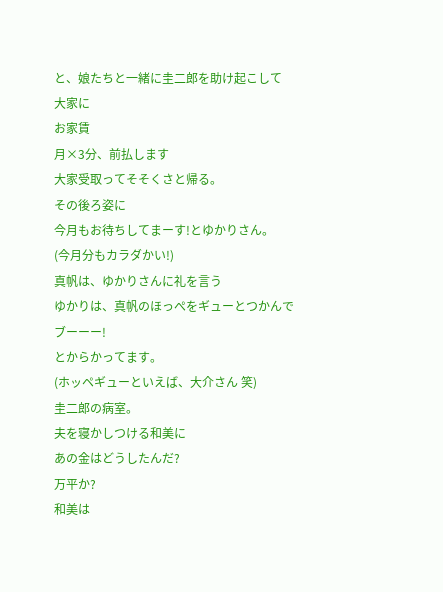と、娘たちと一緒に圭二郎を助け起こして
大家に
お家賃
月×3分、前払します
大家受取ってそそくさと帰る。
その後ろ姿に
今月もお待ちしてまーす!とゆかりさん。
(今月分もカラダかい!)
真帆は、ゆかりさんに礼を言う
ゆかりは、真帆のほっぺをギューとつかんで
ブーーー!
とからかってます。
(ホッペギューといえば、大介さん 笑)
圭二郎の病室。
夫を寝かしつける和美に
あの金はどうしたんだ?
万平か?
和美は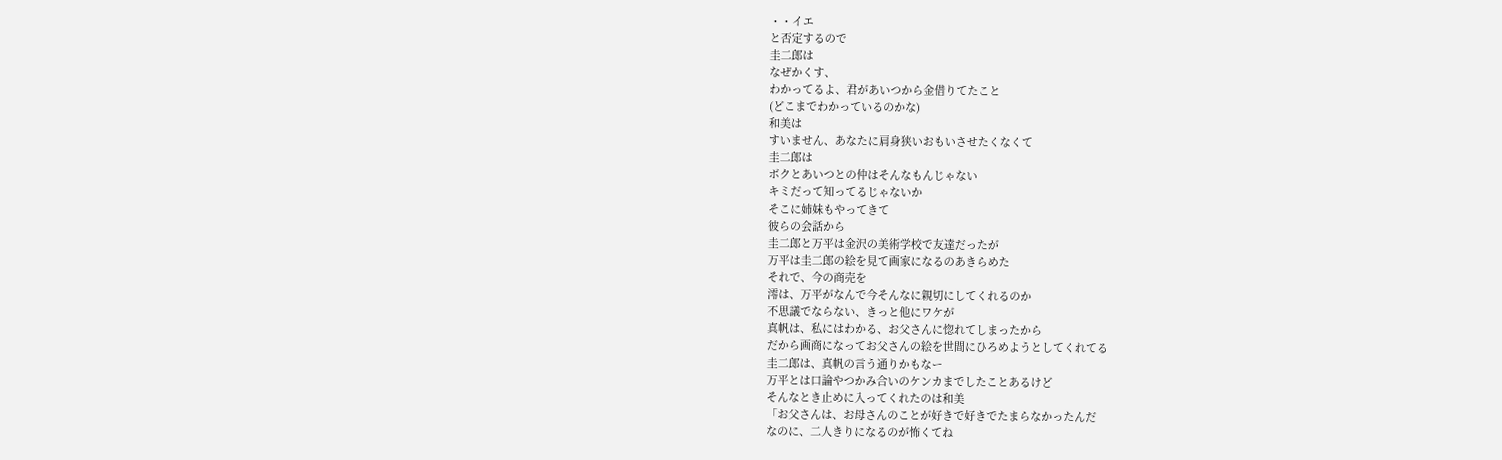・・イエ
と否定するので
圭二郎は
なぜかくす、
わかってるよ、君があいつから金借りてたこと
(どこまでわかっているのかな)
和美は
すいません、あなたに肩身狭いおもいさせたくなくて
圭二郎は
ボクとあいつとの仲はそんなもんじゃない
キミだって知ってるじゃないか
そこに姉妹もやってきて
彼らの会話から
圭二郎と万平は金沢の美術学校で友達だったが
万平は圭二郎の絵を見て画家になるのあきらめた
それで、今の商売を
澪は、万平がなんで今そんなに親切にしてくれるのか
不思議でならない、きっと他にワケが
真帆は、私にはわかる、お父さんに惚れてしまったから
だから画商になってお父さんの絵を世間にひろめようとしてくれてる
圭二郎は、真帆の言う通りかもなー
万平とは口論やつかみ合いのケンカまでしたことあるけど
そんなとき止めに入ってくれたのは和美
「お父さんは、お母さんのことが好きで好きでたまらなかったんだ
なのに、二人きりになるのが怖くてね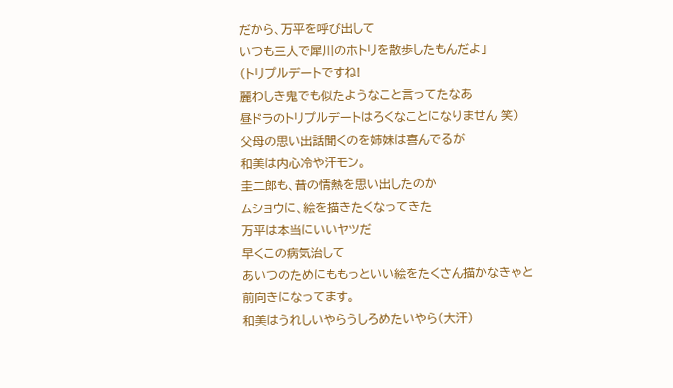だから、万平を呼び出して
いつも三人で犀川のホトリを散歩したもんだよ」
(トリプルデートですね!
麗わしき鬼でも似たようなこと言ってたなあ
昼ドラのトリプルデートはろくなことになりません 笑)
父母の思い出話聞くのを姉妹は喜んでるが
和美は内心冷や汗モン。
圭二郎も、昔の情熱を思い出したのか
ムショウに、絵を描きたくなってきた
万平は本当にいいヤツだ
早くこの病気治して
あいつのためにももっといい絵をたくさん描かなきゃと
前向きになってます。
和美はうれしいやらうしろめたいやら(大汗)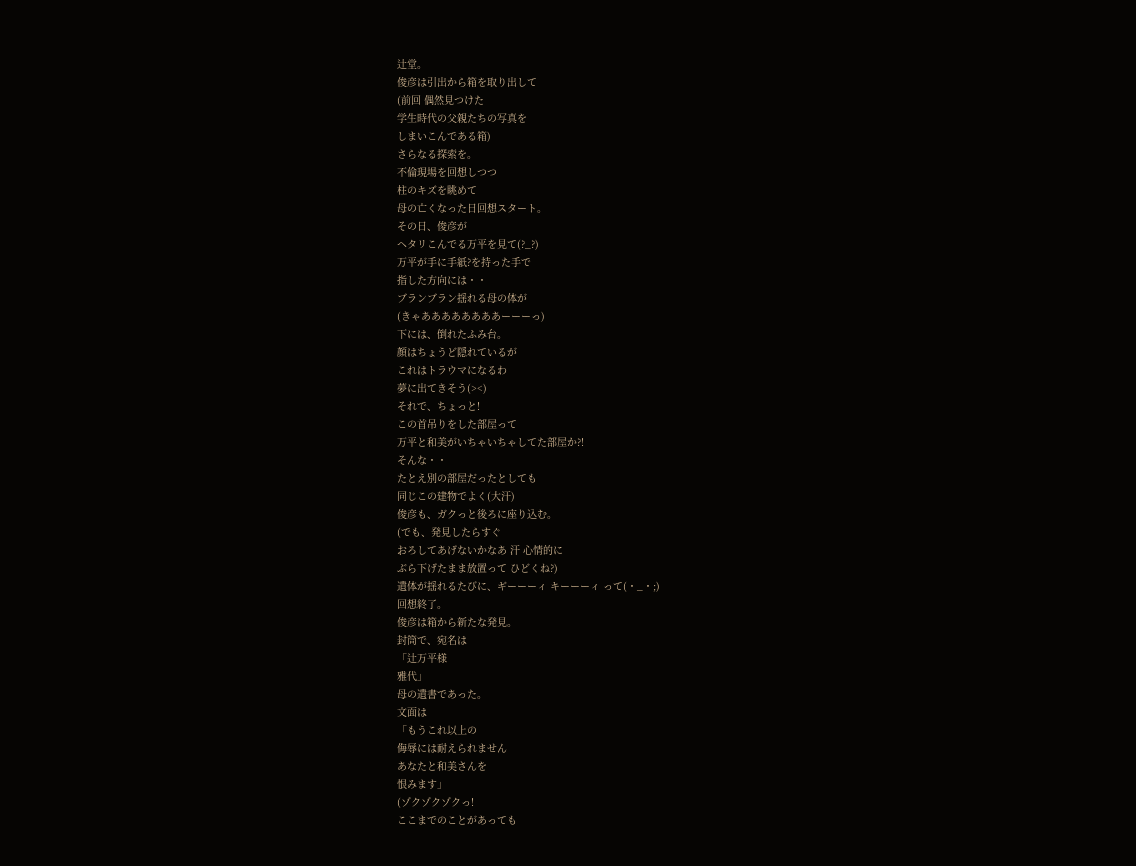辻堂。
俊彦は引出から箱を取り出して
(前回 偶然見つけた
学生時代の父親たちの写真を
しまいこんである箱)
さらなる探索を。
不倫現場を回想しつつ
柱のキズを眺めて
母の亡くなった日回想スタート。
その日、俊彦が
ヘタリこんでる万平を見て(?_?)
万平が手に手紙?を持った手で
指した方向には・・
ブランブラン揺れる母の体が
(きゃああああああああーーーっ)
下には、倒れたふみ台。
顔はちょうど隠れているが
これはトラウマになるわ
夢に出てきそう(><)
それで、ちょっと!
この首吊りをした部屋って
万平と和美がいちゃいちゃしてた部屋か?!
そんな・・
たとえ別の部屋だったとしても
同じこの建物でよく(大汗)
俊彦も、ガクっと後ろに座り込む。
(でも、発見したらすぐ
おろしてあげないかなあ 汗 心情的に
ぶら下げたまま放置って ひどくね?)
遺体が揺れるたびに、ギーーーィ キーーーィ って(・_・;)
回想終了。
俊彦は箱から新たな発見。
封筒で、宛名は
「辻万平様
雅代」
母の遺書であった。
文面は
「もうこれ以上の
侮辱には耐えられません
あなたと和美さんを
恨みます」
(ゾクゾクゾクっ!
ここまでのことがあっても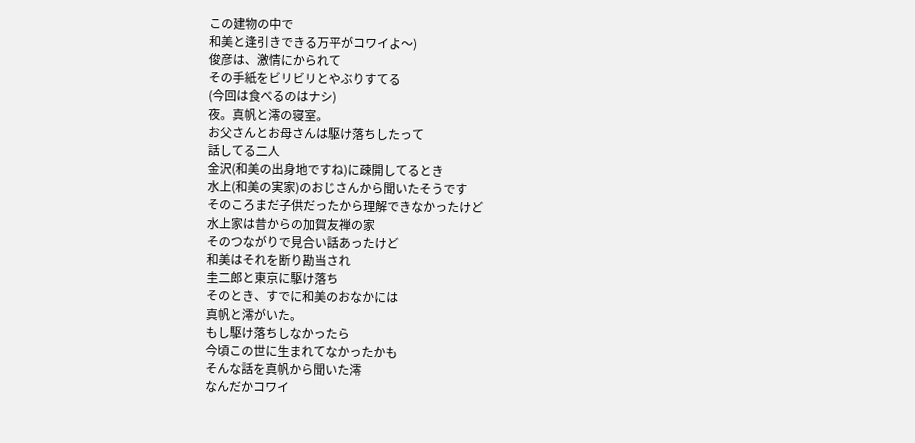この建物の中で
和美と逢引きできる万平がコワイよ〜)
俊彦は、激情にかられて
その手紙をビリビリとやぶりすてる
(今回は食べるのはナシ)
夜。真帆と澪の寝室。
お父さんとお母さんは駆け落ちしたって
話してる二人
金沢(和美の出身地ですね)に疎開してるとき
水上(和美の実家)のおじさんから聞いたそうです
そのころまだ子供だったから理解できなかったけど
水上家は昔からの加賀友禅の家
そのつながりで見合い話あったけど
和美はそれを断り勘当され
圭二郎と東京に駆け落ち
そのとき、すでに和美のおなかには
真帆と澪がいた。
もし駆け落ちしなかったら
今頃この世に生まれてなかったかも
そんな話を真帆から聞いた澪
なんだかコワイ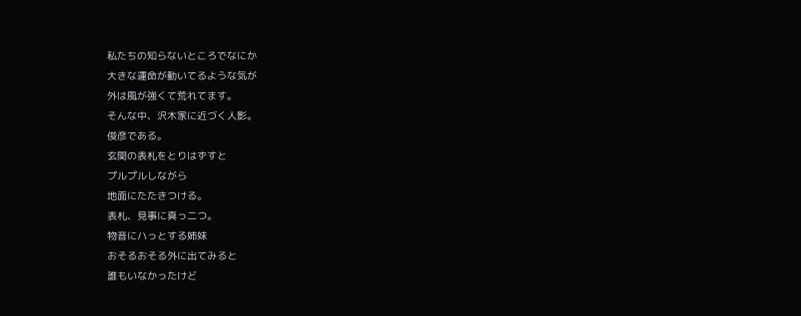私たちの知らないところでなにか
大きな運命が動いてるような気が
外は風が強くて荒れてます。
そんな中、沢木家に近づく人影。
俊彦である。
玄関の表札をとりはずすと
プルプルしながら
地面にたたきつける。
表札、見事に真っ二つ。
物音にハっとする姉妹
おそるおそる外に出てみると
誰もいなかったけど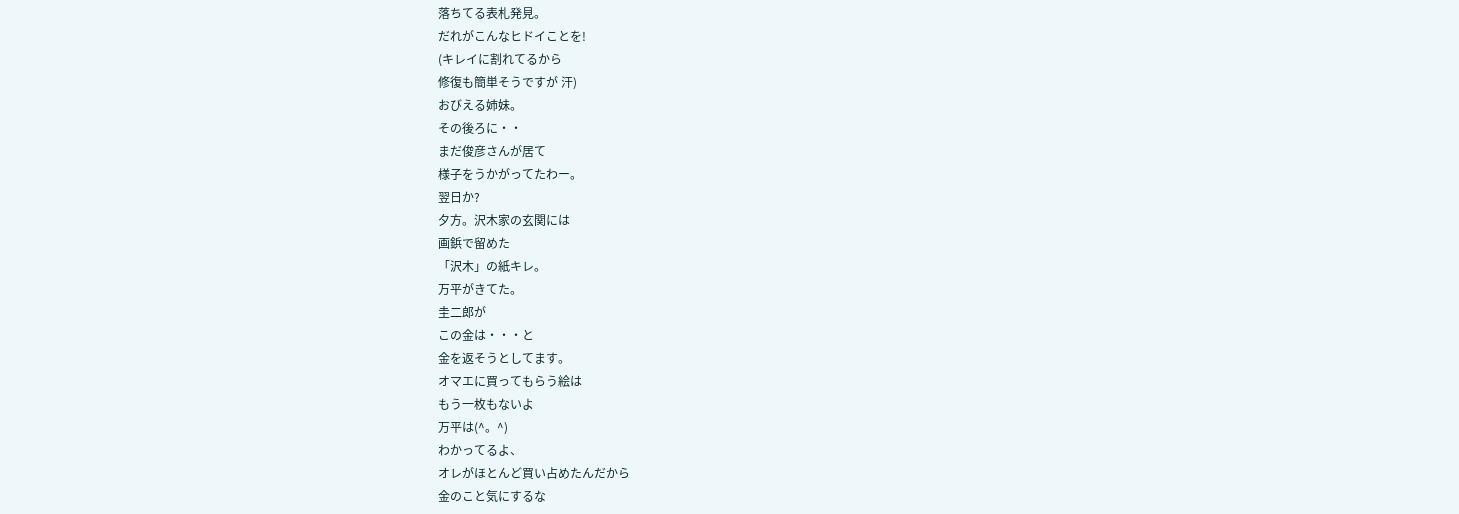落ちてる表札発見。
だれがこんなヒドイことを!
(キレイに割れてるから
修復も簡単そうですが 汗)
おびえる姉妹。
その後ろに・・
まだ俊彦さんが居て
様子をうかがってたわー。
翌日か?
夕方。沢木家の玄関には
画鋲で留めた
「沢木」の紙キレ。
万平がきてた。
圭二郎が
この金は・・・と
金を返そうとしてます。
オマエに買ってもらう絵は
もう一枚もないよ
万平は(^。^)
わかってるよ、
オレがほとんど買い占めたんだから
金のこと気にするな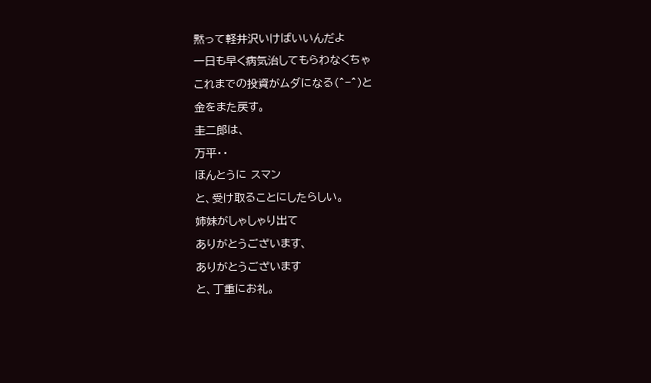黙って軽井沢いけばいいんだよ
一日も早く病気治してもらわなくちゃ
これまでの投資がムダになる(^−^)と
金をまた戻す。
圭二郎は、
万平・・
ほんとうに スマン
と、受け取ることにしたらしい。
姉妹がしゃしゃり出て
ありがとうございます、
ありがとうございます
と、丁重にお礼。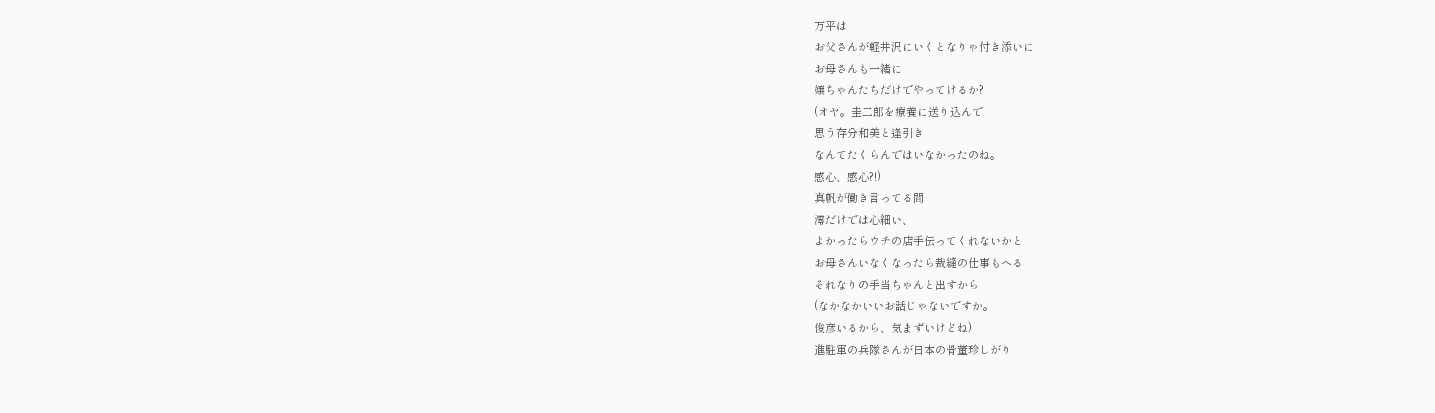万平は
お父さんが軽井沢にいくとなりゃ付き添いに
お母さんも一緒に
嬢ちゃんたちだけでやってけるか?
(オヤ。圭二郎を療養に送り込んで
思う存分和美と逢引き
なんてたくらんではいなかったのね。
感心、感心?!)
真帆が働き言ってる間
澪だけでは心細い、
よかったらウチの店手伝ってくれないかと
お母さんいなくなったら裁縫の仕事もへる
それなりの手当ちゃんと出すから
(なかなかいいお話じゃないですか。
俊彦いるから、気まずいけどね)
進駐軍の兵隊さんが日本の骨董珍しがり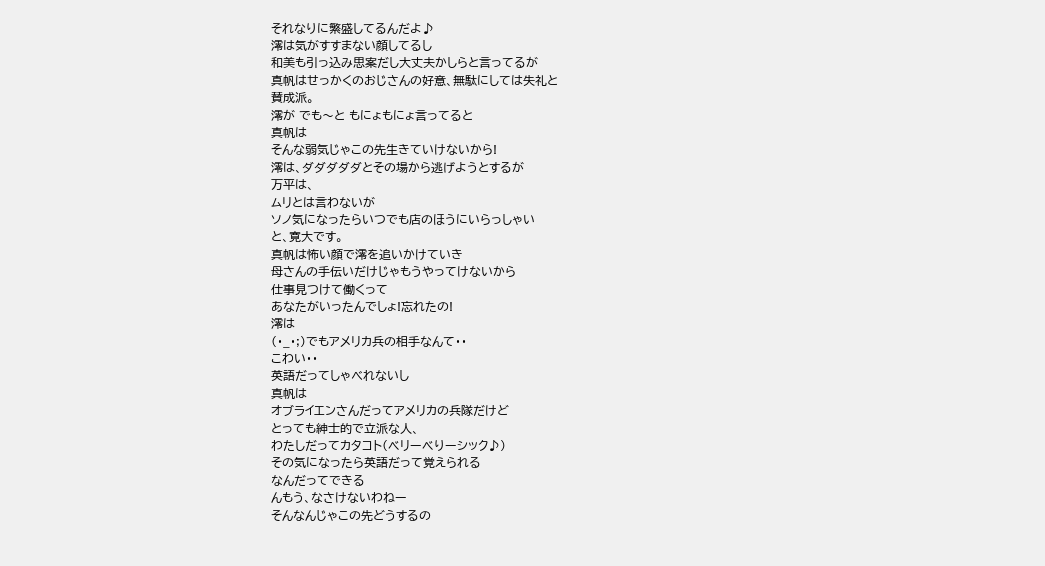それなりに繁盛してるんだよ♪
澪は気がすすまない顔してるし
和美も引っ込み思案だし大丈夫かしらと言ってるが
真帆はせっかくのおじさんの好意、無駄にしては失礼と
賛成派。
澪が でも〜と もにょもにょ言ってると
真帆は
そんな弱気じゃこの先生きていけないから!
澪は、ダダダダダとその場から逃げようとするが
万平は、
ムリとは言わないが
ソノ気になったらいつでも店のほうにいらっしゃい
と、寛大です。
真帆は怖い顔で澪を追いかけていき
母さんの手伝いだけじゃもうやってけないから
仕事見つけて働くって
あなたがいったんでしょ!忘れたの!
澪は
(・_・;)でもアメリカ兵の相手なんて・・
こわい・・
英語だってしゃべれないし
真帆は
オブライエンさんだってアメリカの兵隊だけど
とっても紳士的で立派な人、
わたしだってカタコト(ベリーベりーシック♪)
その気になったら英語だって覚えられる
なんだってできる
んもう、なさけないわねー
そんなんじゃこの先どうするの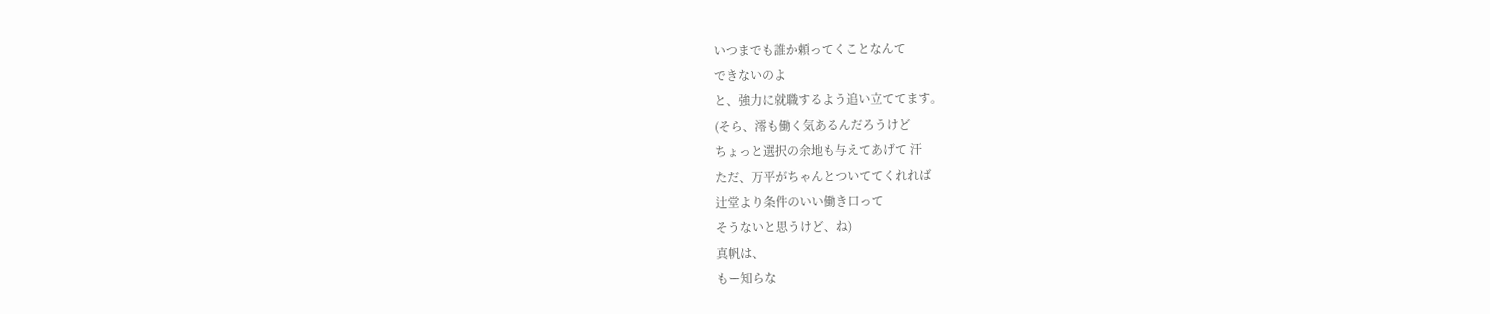いつまでも誰か頼ってくことなんて
できないのよ
と、強力に就職するよう追い立ててます。
(そら、澪も働く気あるんだろうけど
ちょっと選択の余地も与えてあげて 汗
ただ、万平がちゃんとついててくれれば
辻堂より条件のいい働き口って
そうないと思うけど、ね)
真帆は、
もー知らな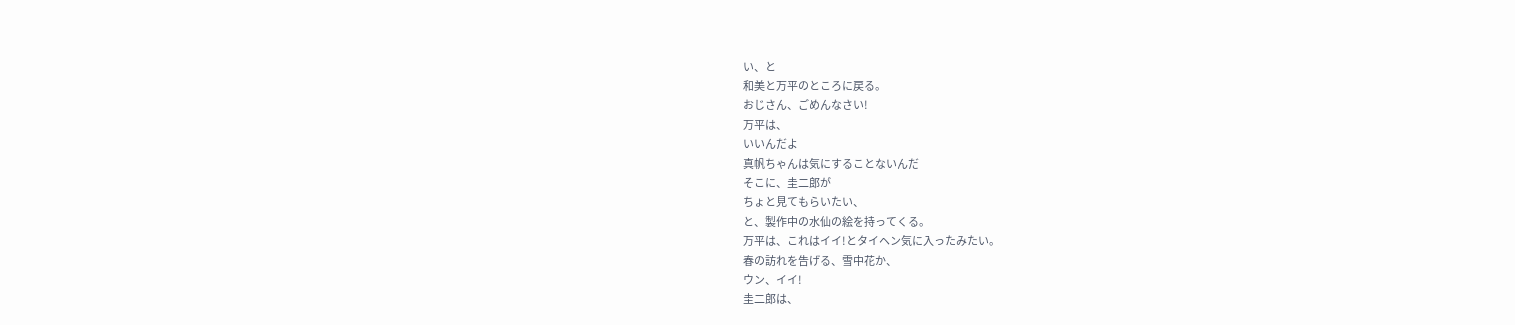い、と
和美と万平のところに戻る。
おじさん、ごめんなさい!
万平は、
いいんだよ
真帆ちゃんは気にすることないんだ
そこに、圭二郎が
ちょと見てもらいたい、
と、製作中の水仙の絵を持ってくる。
万平は、これはイイ!とタイヘン気に入ったみたい。
春の訪れを告げる、雪中花か、
ウン、イイ!
圭二郎は、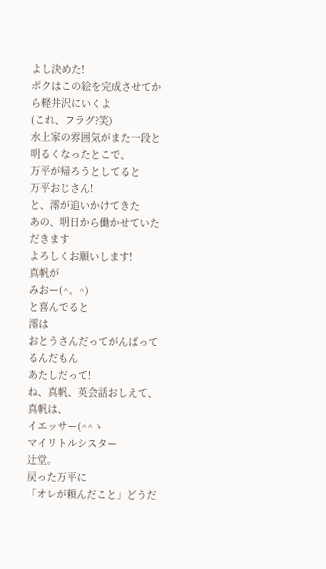よし決めた!
ボクはこの絵を完成させてから軽井沢にいくよ
(これ、フラグ?笑)
水上家の雰囲気がまた一段と明るくなったとこで、
万平が帰ろうとしてると
万平おじさん!
と、澪が追いかけてきた
あの、明日から働かせていただきます
よろしくお願いします!
真帆が
みおー(^。^)
と喜んでると
澪は
おとうさんだってがんばってるんだもん
あたしだって!
ね、真帆、英会話おしえて、
真帆は、
イエッサー(^^ゝ
マイリトルシスター
辻堂。
戻った万平に
「オレが頼んだこと」どうだ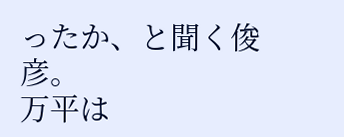ったか、と聞く俊彦。
万平は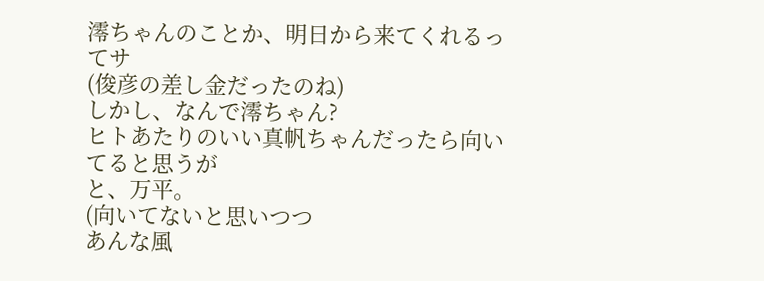澪ちゃんのことか、明日から来てくれるってサ
(俊彦の差し金だったのね)
しかし、なんで澪ちゃん?
ヒトあたりのいい真帆ちゃんだったら向いてると思うが
と、万平。
(向いてないと思いつつ
あんな風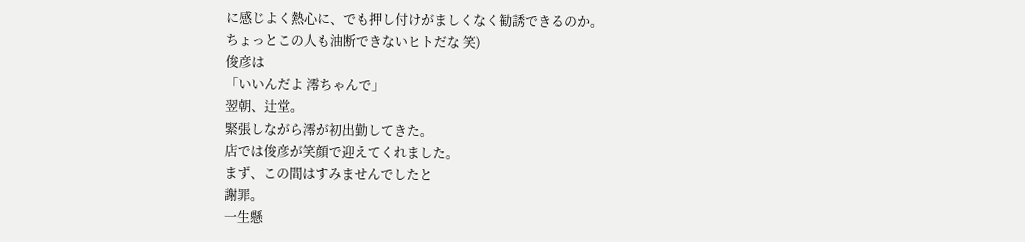に感じよく熱心に、でも押し付けがましくなく勧誘できるのか。
ちょっとこの人も油断できないヒトだな 笑)
俊彦は
「いいんだよ 澪ちゃんで」
翌朝、辻堂。
緊張しながら澪が初出勤してきた。
店では俊彦が笑顔で迎えてくれました。
まず、この間はすみませんでしたと
謝罪。
一生懸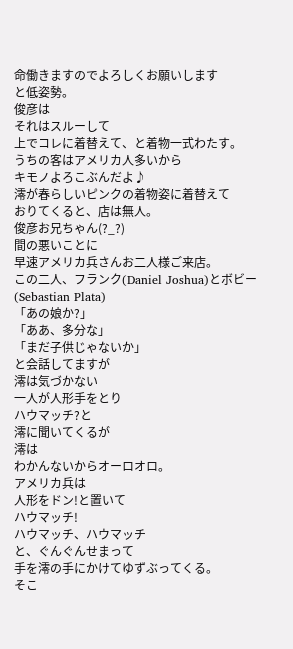命働きますのでよろしくお願いします
と低姿勢。
俊彦は
それはスルーして
上でコレに着替えて、と着物一式わたす。
うちの客はアメリカ人多いから
キモノよろこぶんだよ♪
澪が春らしいピンクの着物姿に着替えて
おりてくると、店は無人。
俊彦お兄ちゃん(?_?)
間の悪いことに
早速アメリカ兵さんお二人様ご来店。
この二人、フランク(Daniel Joshua)とボビー(Sebastian Plata)
「あの娘か?」
「ああ、多分な」
「まだ子供じゃないか」
と会話してますが
澪は気づかない
一人が人形手をとり
ハウマッチ?と
澪に聞いてくるが
澪は
わかんないからオーロオロ。
アメリカ兵は
人形をドン!と置いて
ハウマッチ!
ハウマッチ、ハウマッチ
と、ぐんぐんせまって
手を澪の手にかけてゆずぶってくる。
そこ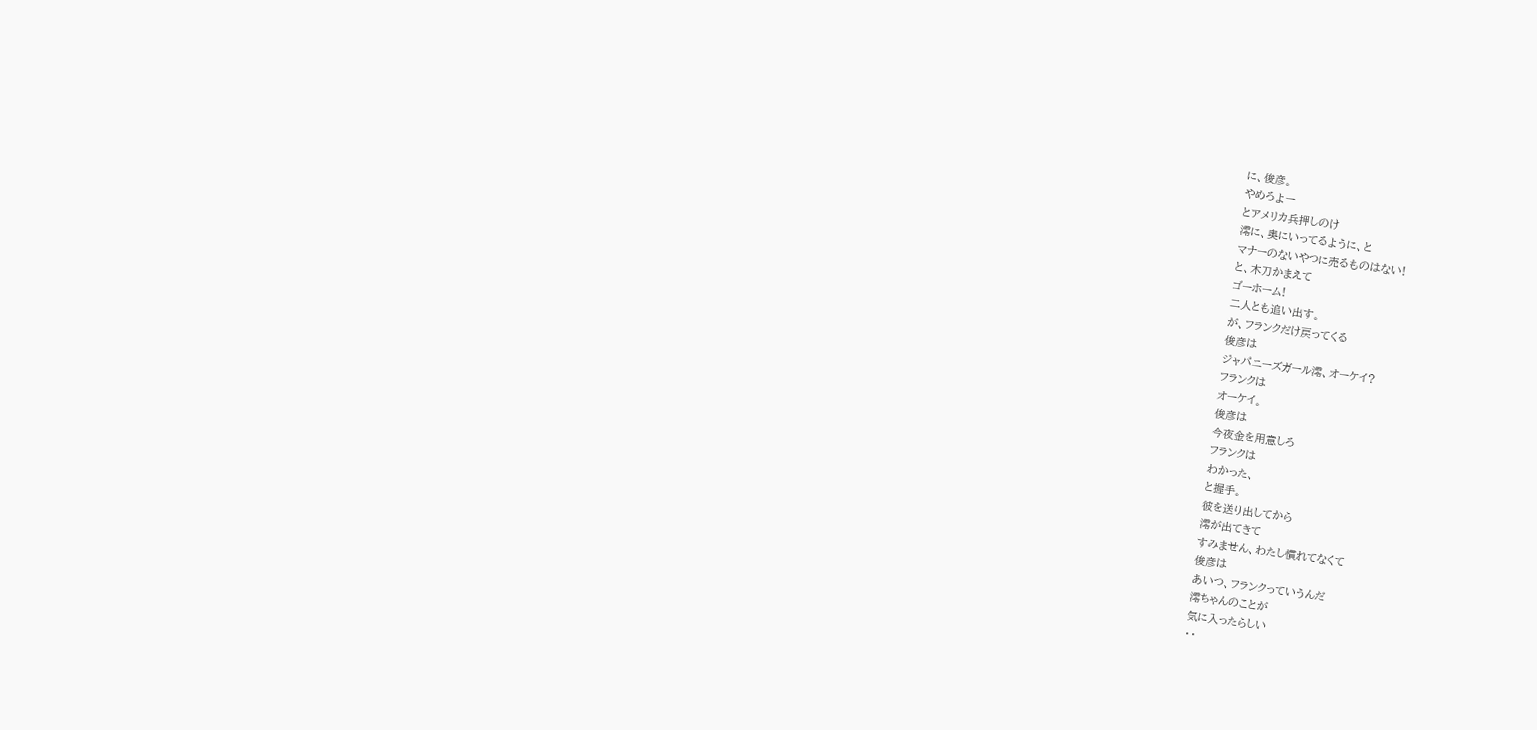に、俊彦。
やめろよー
とアメリカ兵押しのけ
澪に、奥にいってるように、と
マナーのないやつに売るものはない!
と、木刀かまえて
ゴーホーム!
二人とも追い出す。
が、フランクだけ戻ってくる
俊彦は
ジャパニーズガール澪、オーケイ?
フランクは
オーケイ。
俊彦は
今夜金を用意しろ
フランクは
わかった、
と握手。
彼を送り出してから
澪が出てきて
すみません、わたし慣れてなくて
俊彦は
あいつ、フランクっていうんだ
澪ちゃんのことが
気に入ったらしい
・・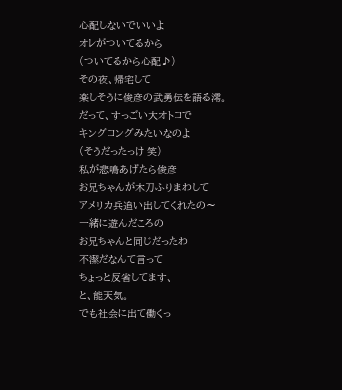心配しないでいいよ
オレがついてるから
(ついてるから心配♪)
その夜、帰宅して
楽しそうに俊彦の武勇伝を語る澪。
だって、すっごい大オトコで
キングコングみたいなのよ
(そうだったっけ 笑)
私が悲鳴あげたら俊彦
お兄ちゃんが木刀ふりまわして
アメリカ兵追い出してくれたの〜
一緒に遊んだころの
お兄ちゃんと同じだったわ
不潔だなんて言って
ちょっと反省してます、
と、能天気。
でも社会に出て働くっ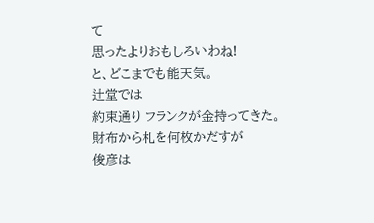て
思ったよりおもしろいわね!
と、どこまでも能天気。
辻堂では
約束通り フランクが金持ってきた。
財布から札を何枚かだすが
俊彦は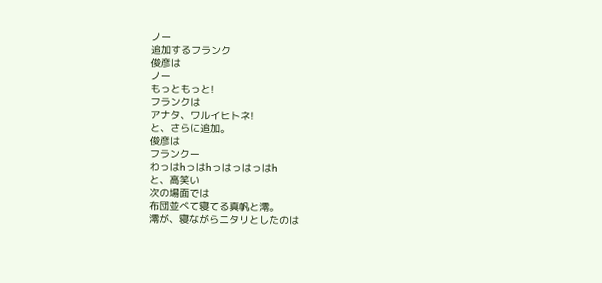ノー
追加するフランク
俊彦は
ノー
もっともっと!
フランクは
アナタ、ワルイヒトネ!
と、さらに追加。
俊彦は
フランクー
わっはhっはhっはっはっはh
と、高笑い
次の場面では
布団並べて寝てる真帆と澪。
澪が、寝ながらニタリとしたのは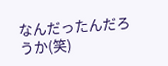なんだったんだろうか(笑)